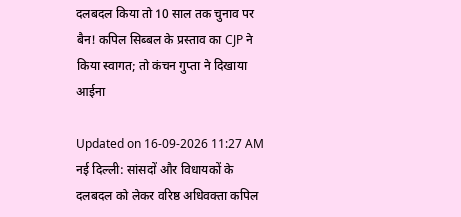दलबदल किया तो 10 साल तक चुनाव पर बैन! कपिल सिब्बल के प्रस्ताव का CJP ने किया स्वागत; तो कंचन गुप्ता ने दिखाया आईना

Updated on 16-09-2026 11:27 AM
नई दिल्ली: सांसदों और विधायकों के दलबदल को लेकर वरिष्ठ अधिवक्ता कपिल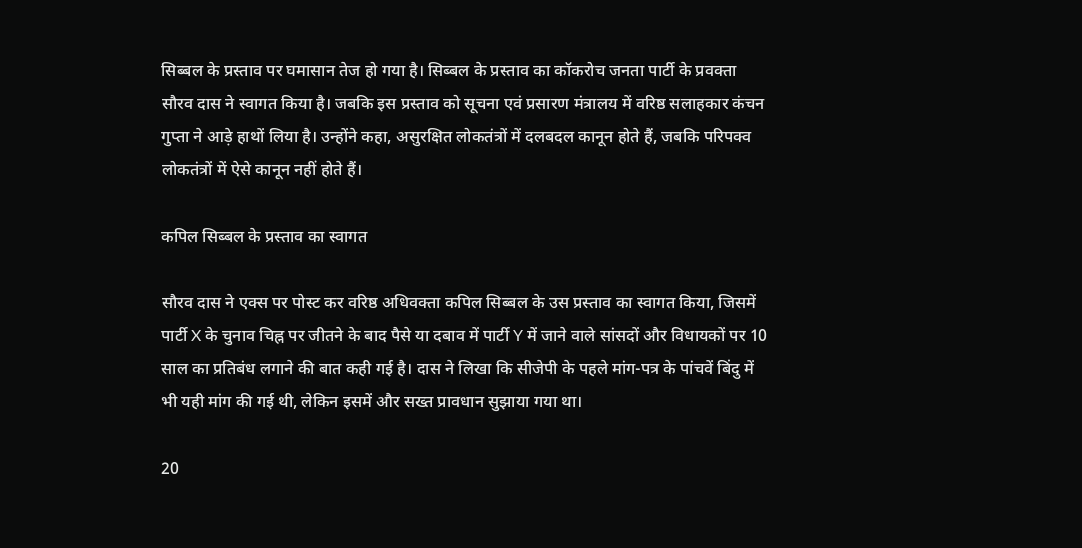सिब्बल के प्रस्ताव पर घमासान तेज हो गया है। सिब्बल के प्रस्ताव का कॉकरोच जनता पार्टी के प्रवक्ता सौरव दास ने स्वागत किया है। जबकि इस प्रस्ताव को सूचना एवं प्रसारण मंत्रालय में वरिष्ठ सलाहकार कंचन गुप्ता ने आड़े हाथों लिया है। उन्होंने कहा, असुरक्षित लोकतंत्रों में दलबदल कानून होते हैं, जबकि परिपक्व लोकतंत्रों में ऐसे कानून नहीं होते हैं।

कपिल सिब्बल के प्रस्ताव का स्वागत

सौरव दास ने एक्स पर पोस्ट कर वरिष्ठ अधिवक्ता कपिल सिब्बल के उस प्रस्ताव का स्वागत किया, जिसमें पार्टी X के चुनाव चिह्न पर जीतने के बाद पैसे या दबाव में पार्टी Y में जाने वाले सांसदों और विधायकों पर 10 साल का प्रतिबंध लगाने की बात कही गई है। दास ने लिखा कि सीजेपी के पहले मांग-पत्र के पांचवें बिंदु में भी यही मांग की गई थी, लेकिन इसमें और सख्त प्रावधान सुझाया गया था।

20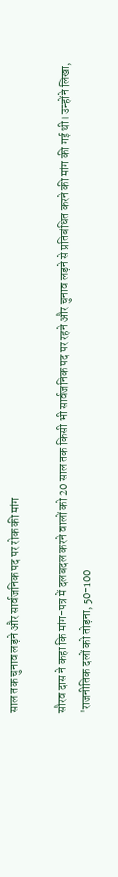साल तक चुनाव लड़ने और सार्वजनिक पद पर रोक की मांग

सौरव दास ने कहा कि मांग-पत्र में दलबदल करने वालों को 20 साल तक किसी भी सार्वजनिक पद पर रहने और चुनाव लड़ने से प्रतिबंधित करने की मांग की गई थी। उन्होंने लिखा, 'राजनीतिक दलों को तोड़ना, 50-100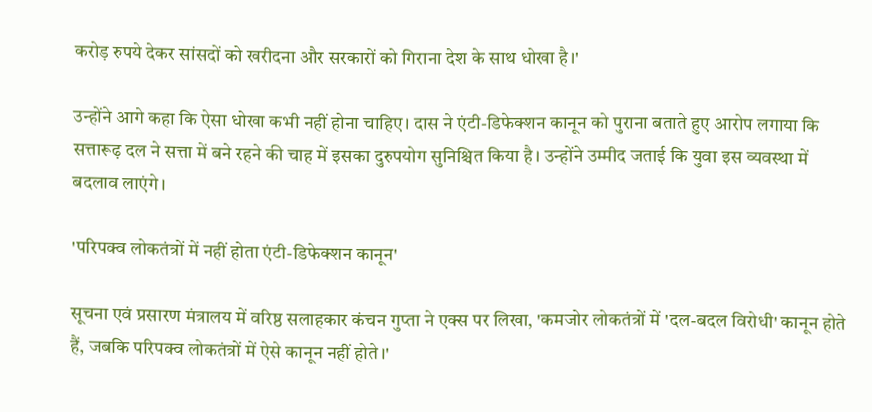करोड़ रुपये देकर सांसदों को खरीदना और सरकारों को गिराना देश के साथ धोखा है।'

उन्होंने आगे कहा कि ऐसा धोखा कभी नहीं होना चाहिए। दास ने एंटी-डिफेक्शन कानून को पुराना बताते हुए आरोप लगाया कि सत्तारूढ़ दल ने सत्ता में बने रहने की चाह में इसका दुरुपयोग सुनिश्चित किया है। उन्होंने उम्मीद जताई कि युवा इस व्यवस्था में बदलाव लाएंगे।

'परिपक्व लोकतंत्रों में नहीं होता एंटी-डिफेक्शन कानून'

सूचना एवं प्रसारण मंत्रालय में वरिष्ठ सलाहकार कंचन गुप्ता ने एक्स पर लिखा, 'कमजोर लोकतंत्रों में 'दल-बदल विरोधी' कानून होते हैं, जबकि परिपक्व लोकतंत्रों में ऐसे कानून नहीं होते।'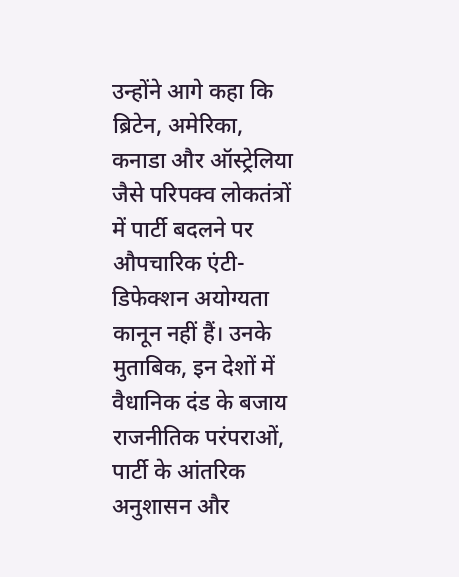उन्होंने आगे कहा कि ब्रिटेन, अमेरिका, कनाडा और ऑस्ट्रेलिया जैसे परिपक्व लोकतंत्रों में पार्टी बदलने पर औपचारिक एंटी-डिफेक्शन अयोग्यता कानून नहीं हैं। उनके मुताबिक, इन देशों में वैधानिक दंड के बजाय राजनीतिक परंपराओं, पार्टी के आंतरिक अनुशासन और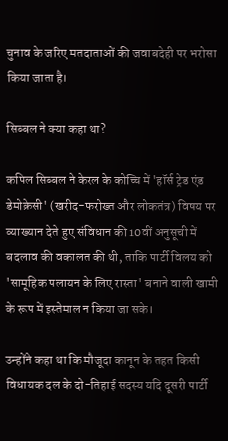चुनाव के जरिए मतदाताओं की जवाबदेही पर भरोसा किया जाता है।

सिब्बल ने क्या कहा था?

कपिल सिब्बल ने केरल के कोच्चि में 'हॉर्स ट्रेड एंड डेमोक्रेसी' (खरीद-फरोख्त और लोकतंत्र) विषय पर व्याख्यान देते हुए संविधान की 10वीं अनुसूची में बदलाव की वकालत की थी, ताकि पार्टी विलय को 'सामूहिक पलायन के लिए रास्ता' बनाने वाली खामी के रूप में इस्तेमाल न किया जा सके।

उन्होंने कहा था कि मौजूदा कानून के तहत किसी विधायक दल के दो-तिहाई सदस्य यदि दूसरी पार्टी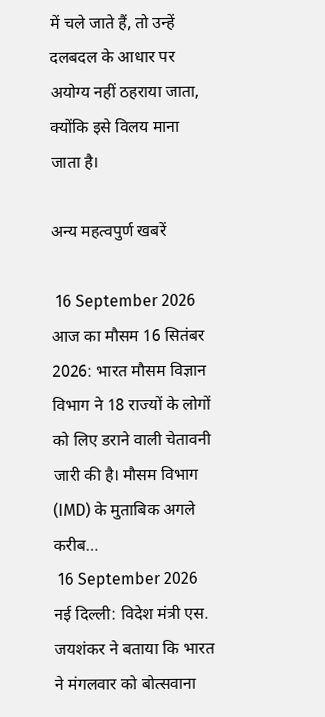में चले जाते हैं, तो उन्हें दलबदल के आधार पर अयोग्य नहीं ठहराया जाता, क्योंकि इसे विलय माना जाता है।

अन्य महत्वपुर्ण खबरें

 16 September 2026
आज का मौसम 16 सितंबर 2026: भारत मौसम विज्ञान विभाग ने 18 राज्यों के लोगों को लिए डराने वाली चेतावनी जारी की है। मौसम विभाग (IMD) के मुताबिक अगले करीब…
 16 September 2026
नई दिल्ली: विदेश मंत्री एस. जयशंकर ने बताया कि भारत ने मंगलवार को बोत्सवाना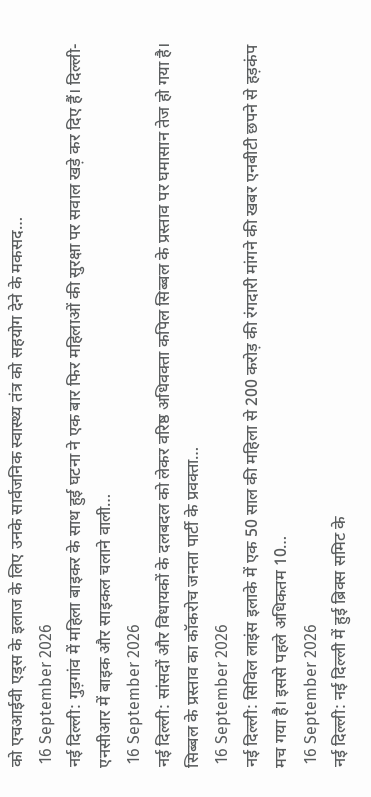को एचआईवी एड्स के इलाज के लिए उनके सार्वजनिक स्वास्थ्य तंत्र को सहयोग देने के मकसद…
 16 September 2026
नई दिल्ली: गुड़गांव में महिला बाइकर के साथ हुई घटना ने एक बार फिर महिलाओं की सुरक्षा पर सवाल खड़े कर दिए हैं। दिल्ली-एनसीआर में बाइक और साइकल चलाने वाली…
 16 September 2026
नई दिल्ली: सांसदों और विधायकों के दलबदल को लेकर वरिष्ठ अधिवक्ता कपिल सिब्बल के प्रस्ताव पर घमासान तेज हो गया है। सिब्बल के प्रस्ताव का कॉकरोच जनता पार्टी के प्रवक्ता…
 16 September 2026
नई दिल्ली: सिविल लाइंस इलाके में एक 50 साल की महिला से 200 करोड़ की रंगदारी मांगने की खबर एनबीटी छपने से हड़कंप मच गया है। इससे पहले अधिकतम 10…
 16 September 2026
नई दिल्ली: नई दिल्ली में हुई ब्रिक्स समिट के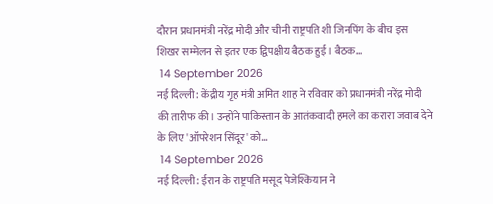दौरान प्रधानमंत्री नरेंद्र मोदी और चीनी राष्ट्रपति शी जिनपिंग के बीच इस शिखर सम्मेलन से इतर एक द्विपक्षीय बैठक हुई। बैठक…
 14 September 2026
नई दिल्ली: केंद्रीय गृह मंत्री अमित शाह ने रविवार को प्रधानमंत्री नरेंद्र मोदी की तारीफ की। उन्होंने पाकिस्तान के आतंकवादी हमले का करारा जवाब देने के लिए 'ऑपरेशन सिंदूर' को…
 14 September 2026
नई दिल्ली: ईरान के राष्ट्रपति मसूद पेजेश्कियान ने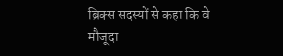ब्रिक्स सदस्यों से कहा कि वे मौजूदा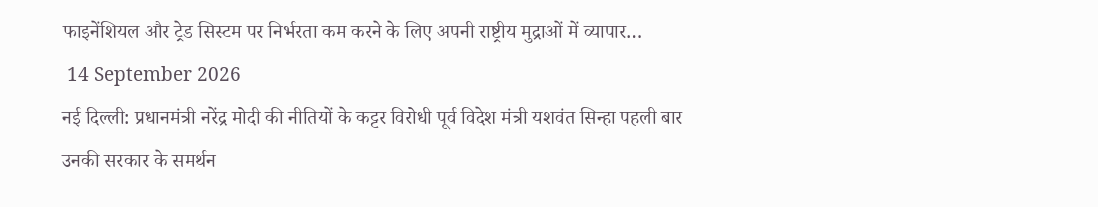फाइनेंशियल और ट्रेड सिस्टम पर निर्भरता कम करने के लिए अपनी राष्ट्रीय मुद्राओं में व्यापार…
 14 September 2026
नई दिल्ली: प्रधानमंत्री नरेंद्र मोदी की नीतियों के कट्टर विरोधी पूर्व विदेश मंत्री यशवंत सिन्हा पहली बार उनकी सरकार के समर्थन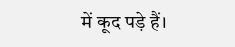में कूद पड़े हैं।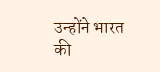उन्होंने भारत की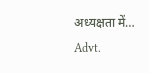अध्यक्षता में…
Advt.